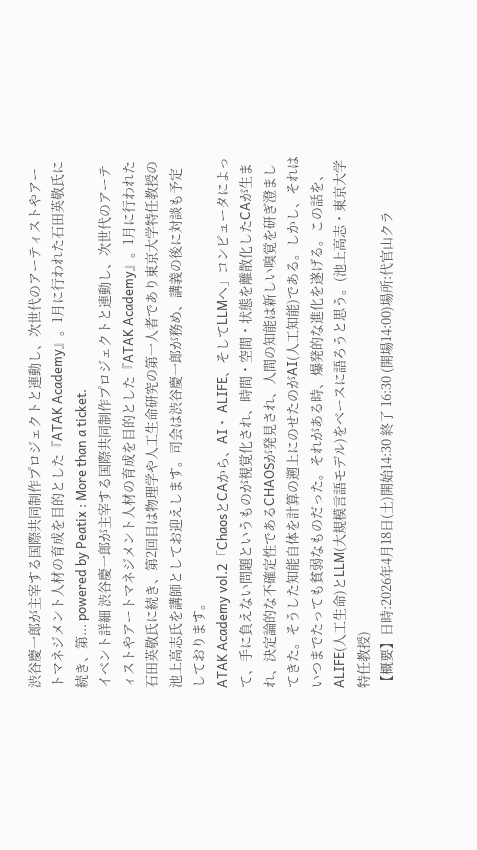渋谷慶一郎が主宰する国際共同制作プロジェクトと連動し、次世代のアーティストやアートマネジメント人材の育成を目的とした『ATAK Academy』。1月に行われた石田英敬氏に続き、第... powered by Peatix : More than a ticket.
イベント詳細 渋谷慶一郎が主宰する国際共同制作プロジェクトと連動し、次世代のアーティストやアートマネジメント人材の育成を目的とした『ATAK Academy』。1月に行われた石田英敬氏に続き、第2回目は物理学や人工生命研究の第一人者であり東京大学特任教授の池上高志氏を講師としてお迎えします。司会は渋谷慶一郎が務め、講義の後に対談も予定しております。
ATAK Academy vol.2「ChaosとCAから、AI・ ALIFE、そしてLLMへ」コンピュータによって、手に負えない問題というものが視覚化され、時間・空間・状態を離散化したCAが生まれ、決定論的な不確定性であるCHAOSが発見され、人間の知能は新しい嗅覚を研ぎ澄ましてきた。そうした知能自体を計算の遡上にのせたのがAI(人工知能)である。しかし、それはいつまでたっても貧弱なものだった。それがある時、爆発的な進化を遂げる。この話を、ALIFE(人工生命)とLLM(大規模言語モデル)をベースに語ろうと思う。(池上高志・東京大学特任教授)
【概要】日時:2026年4月18日(土)開始14:30 終了 16:30 (開場14:00)場所:代官山クラ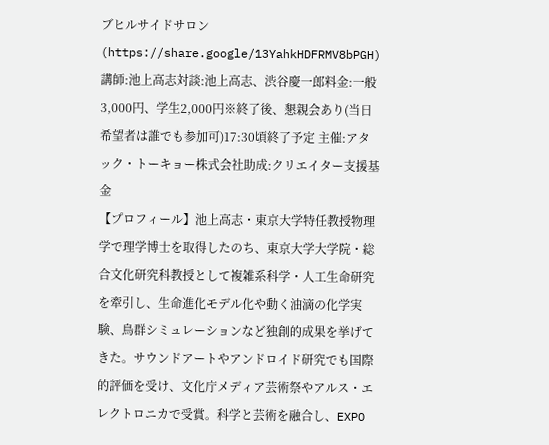ブヒルサイドサロン(https://share.google/13YahkHDFRMV8bPGH)講師:池上高志対談:池上高志、渋谷慶一郎料金:一般3,000円、学生2,000円※終了後、懇親会あり(当日希望者は誰でも参加可)17:30頃終了予定 主催:アタック・トーキョー株式会社助成:クリエイター支援基金
【プロフィール】池上高志・東京大学特任教授物理学で理学博士を取得したのち、東京大学大学院・総合文化研究科教授として複雑系科学・人工生命研究を牽引し、生命進化モデル化や動く油滴の化学実験、鳥群シミュレーションなど独創的成果を挙げてきた。サウンドアートやアンドロイド研究でも国際的評価を受け、文化庁メディア芸術祭やアルス・エレクトロニカで受賞。科学と芸術を融合し、EXPO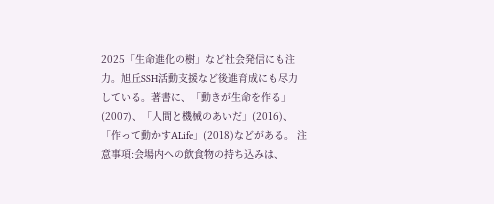2025「生命進化の樹」など社会発信にも注力。旭丘SSH活動支援など後進育成にも尽力している。著書に、「動きが生命を作る」(2007)、「人間と機械のあいだ」(2016)、「作って動かすALife」(2018)などがある。 注意事項:会場内への飲食物の持ち込みは、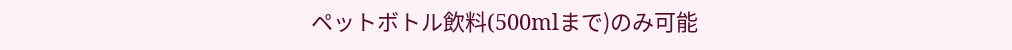ペットボトル飲料(500mlまで)のみ可能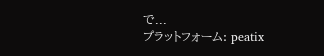で...
プラットフォーム: peatix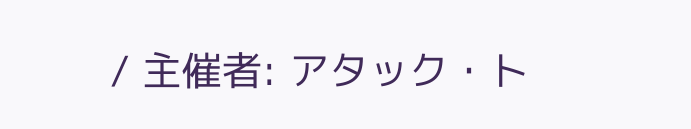/ 主催者: アタック・ト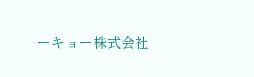ーキョー株式会社